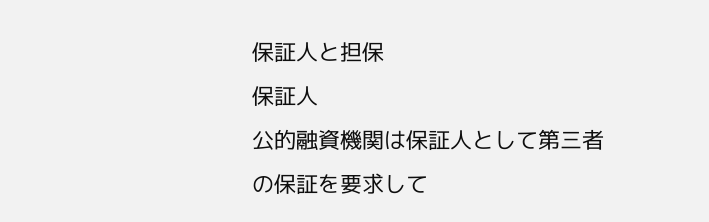保証人と担保
保証人
公的融資機関は保証人として第三者の保証を要求して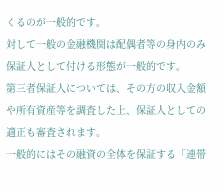くるのが一般的です。
対して一般の金融機関は配偶者等の身内のみ保証人として付ける形態が一般的です。
第三者保証人については、その方の収入金額や所有資産等を調査した上、保証人としての適正も審査されます。
一般的にはその融資の全体を保証する「連帯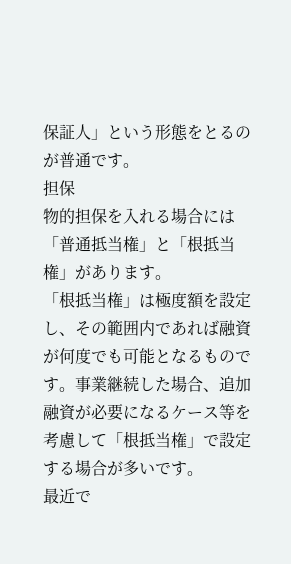保証人」という形態をとるのが普通です。
担保
物的担保を入れる場合には「普通抵当権」と「根抵当権」があります。
「根抵当権」は極度額を設定し、その範囲内であれば融資が何度でも可能となるものです。事業継続した場合、追加融資が必要になるケース等を考慮して「根抵当権」で設定する場合が多いです。
最近で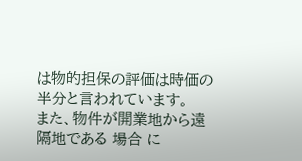は物的担保の評価は時価の半分と言われています。
また、物件が開業地から遠隔地である 場合 に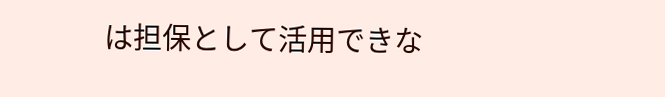は担保として活用できな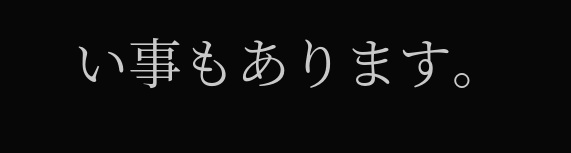い事もあります。